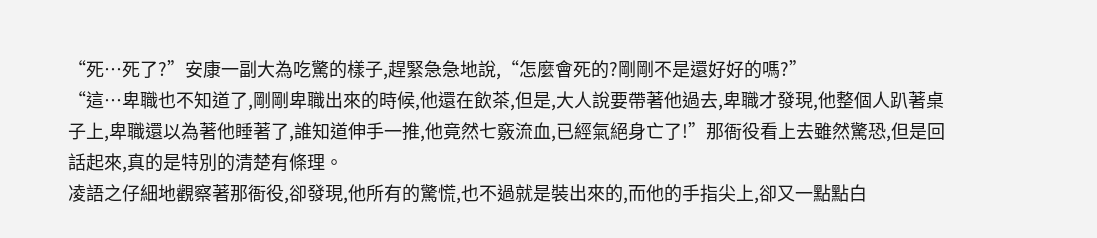“死…死了?”安康一副大為吃驚的樣子,趕緊急急地說,“怎麼會死的?剛剛不是還好好的嗎?”
“這…卑職也不知道了,剛剛卑職出來的時候,他還在飲茶,但是,大人說要帶著他過去,卑職才發現,他整個人趴著桌子上,卑職還以為著他睡著了,誰知道伸手一推,他竟然七竅流血,已經氣絕身亡了!”那衙役看上去雖然驚恐,但是回話起來,真的是特別的清楚有條理。
凌語之仔細地觀察著那衙役,卻發現,他所有的驚慌,也不過就是裝出來的,而他的手指尖上,卻又一點點白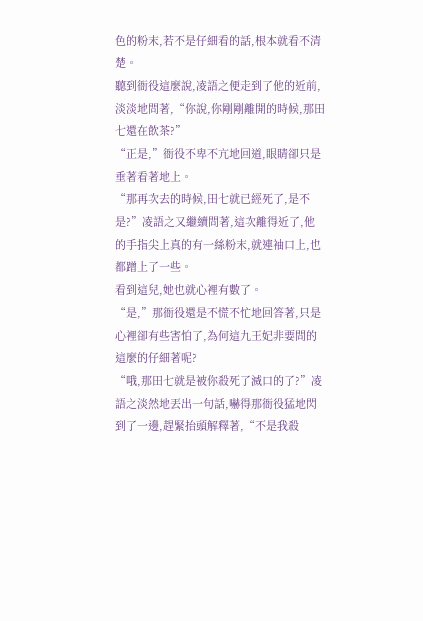色的粉末,若不是仔細看的話,根本就看不清楚。
聽到衙役這麼說,凌語之便走到了他的近前,淡淡地問著,“你說,你剛剛離開的時候,那田七還在飲茶?”
“正是,”衙役不卑不亢地回道,眼睛卻只是垂著看著地上。
“那再次去的時候,田七就已經死了,是不是?”凌語之又繼續問著,這次離得近了,他的手指尖上真的有一絲粉末,就連袖口上,也都蹭上了一些。
看到這兒,她也就心裡有數了。
“是,”那衙役還是不慌不忙地回答著,只是心裡卻有些害怕了,為何這九王妃非要問的這麼的仔細著呢?
“哦,那田七就是被你殺死了滅口的了?”凌語之淡然地丟出一句話,嚇得那衙役猛地閃到了一邊,趕緊抬頭解釋著,“不是我殺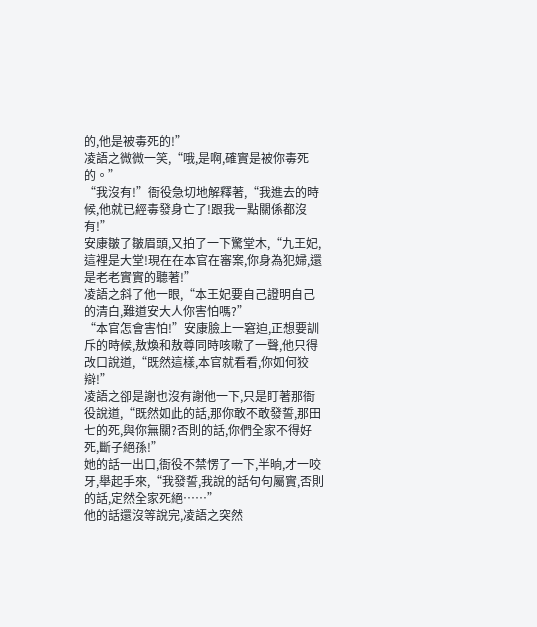的,他是被毒死的!”
凌語之微微一笑,“哦,是啊,確實是被你毒死的。”
“我沒有!”衙役急切地解釋著,“我進去的時候,他就已經毒發身亡了!跟我一點關係都沒有!”
安康皺了皺眉頭,又拍了一下驚堂木,“九王妃,這裡是大堂!現在在本官在審案,你身為犯婦,還是老老實實的聽著!”
凌語之斜了他一眼,“本王妃要自己證明自己的清白,難道安大人你害怕嗎?”
“本官怎會害怕!”安康臉上一窘迫,正想要訓斥的時候,敖煥和敖尊同時咳嗽了一聲,他只得改口說道,“既然這樣,本官就看看,你如何狡辯!”
凌語之卻是謝也沒有謝他一下,只是盯著那衙役說道,“既然如此的話,那你敢不敢發誓,那田七的死,與你無關?否則的話,你們全家不得好死,斷子絕孫!”
她的話一出口,衙役不禁愣了一下,半晌,才一咬牙,舉起手來,“我發誓,我說的話句句屬實,否則的話,定然全家死絕……”
他的話還沒等說完,凌語之突然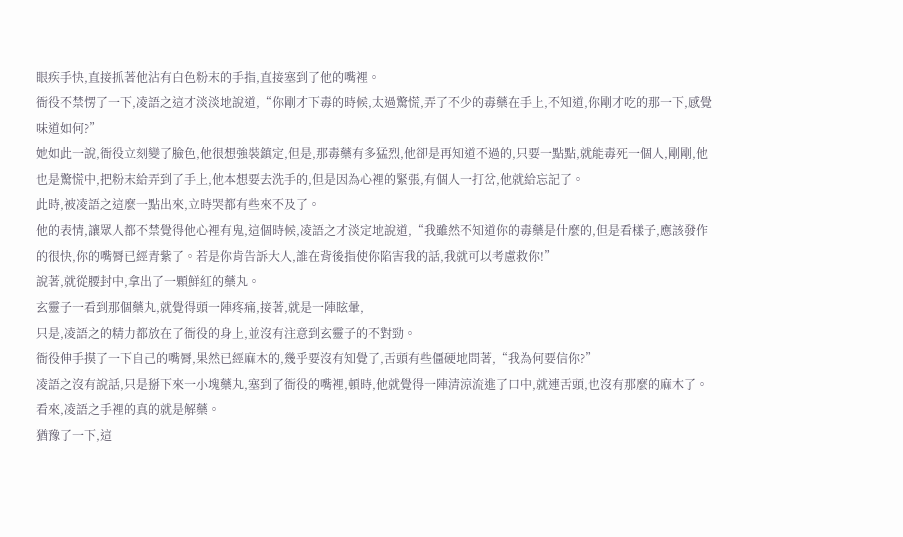眼疾手快,直接抓著他沾有白色粉末的手指,直接塞到了他的嘴裡。
衙役不禁愣了一下,凌語之這才淡淡地說道,“你剛才下毒的時候,太過驚慌,弄了不少的毒藥在手上,不知道,你剛才吃的那一下,感覺味道如何?”
她如此一說,衙役立刻變了臉色,他很想強裝鎮定,但是,那毒藥有多猛烈,他卻是再知道不過的,只要一點點,就能毒死一個人,剛剛,他也是驚慌中,把粉末給弄到了手上,他本想要去洗手的,但是因為心裡的緊張,有個人一打岔,他就給忘記了。
此時,被凌語之這麼一點出來,立時哭都有些來不及了。
他的表情,讓眾人都不禁覺得他心裡有鬼,這個時候,凌語之才淡定地說道,“我雖然不知道你的毒藥是什麼的,但是看樣子,應該發作的很快,你的嘴脣已經青紫了。若是你肯告訴大人,誰在背後指使你陷害我的話,我就可以考慮救你!”
說著,就從腰封中,拿出了一顆鮮紅的藥丸。
玄靈子一看到那個藥丸,就覺得頭一陣疼痛,接著,就是一陣眩暈,
只是,凌語之的精力都放在了衙役的身上,並沒有注意到玄靈子的不對勁。
衙役伸手摸了一下自己的嘴脣,果然已經麻木的,幾乎要沒有知覺了,舌頭有些僵硬地問著,“我為何要信你?”
凌語之沒有說話,只是掰下來一小塊藥丸,塞到了衙役的嘴裡,頓時,他就覺得一陣清涼流進了口中,就連舌頭,也沒有那麼的麻木了。
看來,凌語之手裡的真的就是解藥。
猶豫了一下,這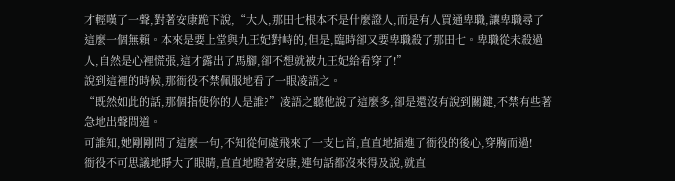才輕嘆了一聲,對著安康跪下說,“大人,那田七根本不是什麼證人,而是有人買通卑職,讓卑職尋了這麼一個無賴。本來是要上堂與九王妃對峙的,但是,臨時卻又要卑職殺了那田七。卑職從未殺過人,自然是心裡慌張,這才露出了馬腳,卻不想就被九王妃給看穿了!”
說到這裡的時候,那衙役不禁佩服地看了一眼凌語之。
“既然如此的話,那個指使你的人是誰?”凌語之聽他說了這麼多,卻是還沒有說到關鍵,不禁有些著急地出聲問道。
可誰知,她剛剛問了這麼一句,不知從何處飛來了一支匕首,直直地插進了衙役的後心,穿胸而過!
衙役不可思議地睜大了眼睛,直直地瞪著安康,連句話都沒來得及說,就直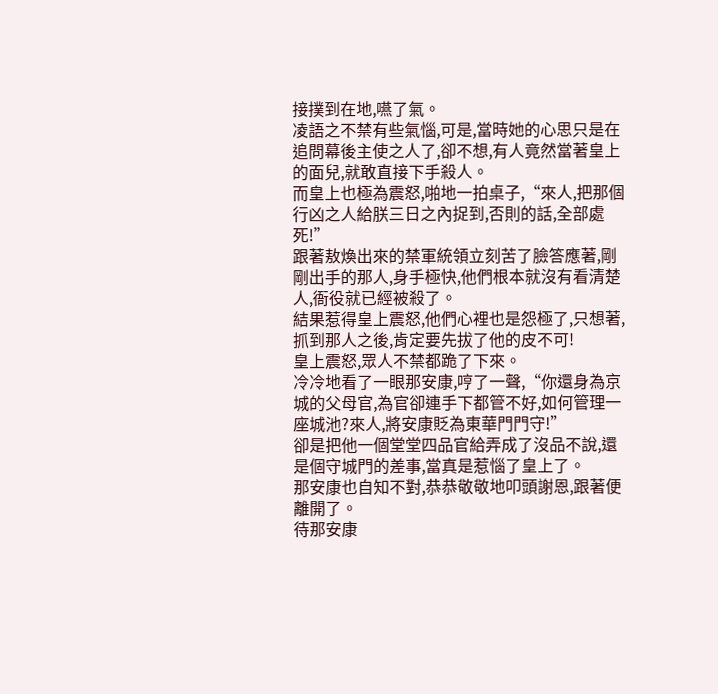接撲到在地,嚥了氣。
凌語之不禁有些氣惱,可是,當時她的心思只是在追問幕後主使之人了,卻不想,有人竟然當著皇上的面兒,就敢直接下手殺人。
而皇上也極為震怒,啪地一拍桌子,“來人,把那個行凶之人給朕三日之內捉到,否則的話,全部處死!”
跟著敖煥出來的禁軍統領立刻苦了臉答應著,剛剛出手的那人,身手極快,他們根本就沒有看清楚人,衙役就已經被殺了。
結果惹得皇上震怒,他們心裡也是怨極了,只想著,抓到那人之後,肯定要先拔了他的皮不可!
皇上震怒,眾人不禁都跪了下來。
冷冷地看了一眼那安康,哼了一聲,“你還身為京城的父母官,為官卻連手下都管不好,如何管理一座城池?來人,將安康貶為東華門門守!”
卻是把他一個堂堂四品官給弄成了沒品不說,還是個守城門的差事,當真是惹惱了皇上了。
那安康也自知不對,恭恭敬敬地叩頭謝恩,跟著便離開了。
待那安康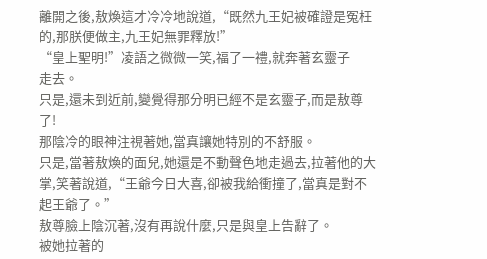離開之後,敖煥這才冷冷地說道,“既然九王妃被確證是冤枉的,那朕便做主,九王妃無罪釋放!”
“皇上聖明!”凌語之微微一笑,福了一禮,就奔著玄靈子
走去。
只是,還未到近前,變覺得那分明已經不是玄靈子,而是敖尊了!
那陰冷的眼神注視著她,當真讓她特別的不舒服。
只是,當著敖煥的面兒,她還是不動聲色地走過去,拉著他的大掌,笑著說道,“王爺今日大喜,卻被我給衝撞了,當真是對不起王爺了。”
敖尊臉上陰沉著,沒有再說什麼,只是與皇上告辭了。
被她拉著的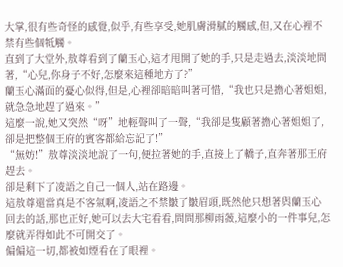大掌,很有些奇怪的感覺,似乎,有些享受,她肌膚滑膩的觸感,但,又在心裡不禁有些個牴觸。
直到了大堂外,敖尊看到了蘭玉心,這才甩開了她的手,只是走過去,淡淡地問著,“心兒,你身子不好,怎麼來這種地方了?”
蘭玉心滿面的憂心似得,但是,心裡卻暗暗叫著可惜,“我也只是擔心著姐姐,就急急地趕了過來。”
這麼一說,她又突然“呀”地輕聲叫了一聲,“我卻是隻顧著擔心著姐姐了,卻是把整個王府的賓客都給忘記了!”
“無妨!”敖尊淡淡地說了一句,便拉著她的手,直接上了轎子,直奔著那王府趕去。
卻是剩下了凌語之自己一個人,站在路邊。
這敖尊還當真是不客氣啊,凌語之不禁皺了皺眉頭,既然他只想著與蘭玉心回去的話,那也正好,她可以去大宅看看,問問那柳雨薇,這麼小的一件事兒,怎麼就弄得如此不可開交了。
偏偏這一切,都被如煙看在了眼裡。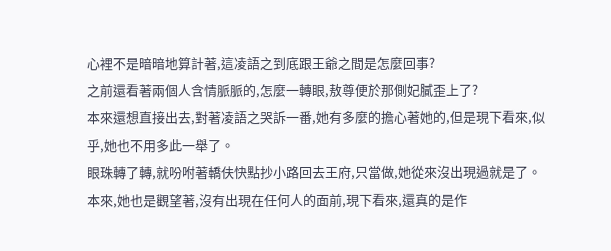心裡不是暗暗地算計著,這凌語之到底跟王爺之間是怎麼回事?
之前還看著兩個人含情脈脈的,怎麼一轉眼,敖尊便於那側妃膩歪上了?
本來還想直接出去,對著凌語之哭訴一番,她有多麼的擔心著她的,但是現下看來,似乎,她也不用多此一舉了。
眼珠轉了轉,就吩咐著轎伕快點抄小路回去王府,只當做,她從來沒出現過就是了。
本來,她也是觀望著,沒有出現在任何人的面前,現下看來,還真的是作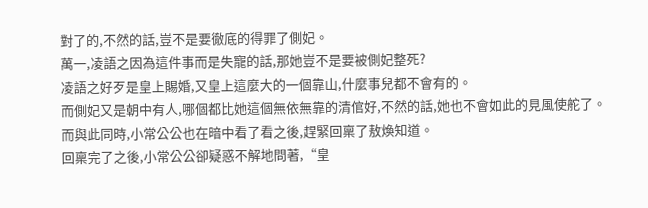對了的,不然的話,豈不是要徹底的得罪了側妃。
萬一,凌語之因為這件事而是失寵的話,那她豈不是要被側妃整死?
凌語之好歹是皇上賜婚,又皇上這麼大的一個靠山,什麼事兒都不會有的。
而側妃又是朝中有人,哪個都比她這個無依無靠的清倌好,不然的話,她也不會如此的見風使舵了。
而與此同時,小常公公也在暗中看了看之後,趕緊回稟了敖煥知道。
回稟完了之後,小常公公卻疑惑不解地問著,“皇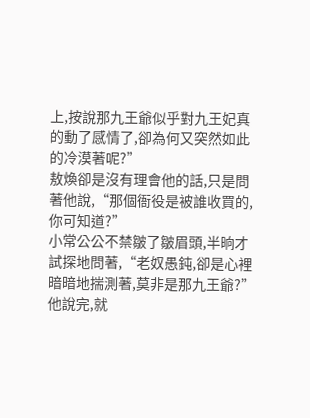上,按說那九王爺似乎對九王妃真的動了感情了,卻為何又突然如此的冷漠著呢?”
敖煥卻是沒有理會他的話,只是問著他說,“那個衙役是被誰收買的,你可知道?”
小常公公不禁皺了皺眉頭,半晌才試探地問著,“老奴愚鈍,卻是心裡暗暗地揣測著,莫非是那九王爺?”
他說完,就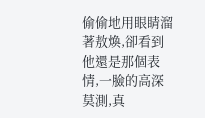偷偷地用眼睛溜著敖煥,卻看到他還是那個表情,一臉的高深莫測,真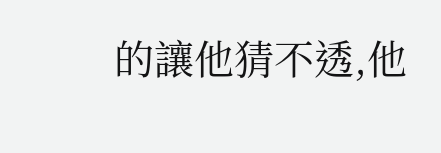的讓他猜不透,他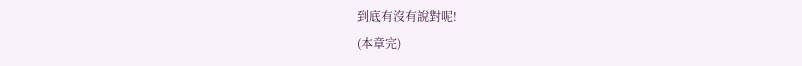到底有沒有說對呢!
(本章完)